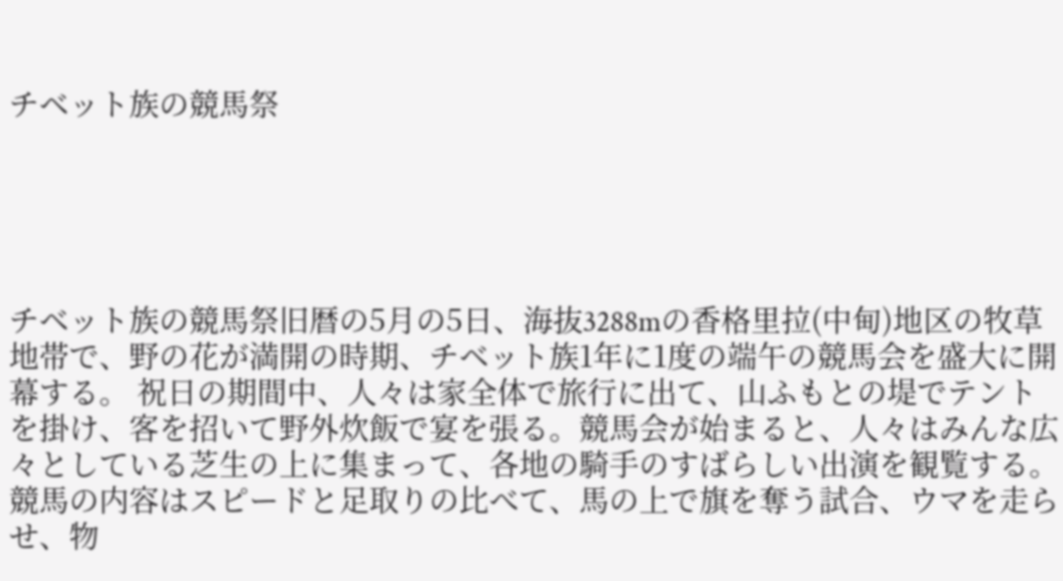チベット族の競馬祭





チベット族の競馬祭旧暦の5月の5日、海抜3288mの香格里拉(中甸)地区の牧草地帯で、野の花が満開の時期、チベット族1年に1度の端午の競馬会を盛大に開幕する。 祝日の期間中、人々は家全体で旅行に出て、山ふもとの堤でテントを掛け、客を招いて野外炊飯で宴を張る。競馬会が始まると、人々はみんな広々としている芝生の上に集まって、各地の騎手のすばらしい出演を観覧する。 競馬の内容はスピードと足取りの比べて、馬の上で旗を奪う試合、ウマを走らせ、物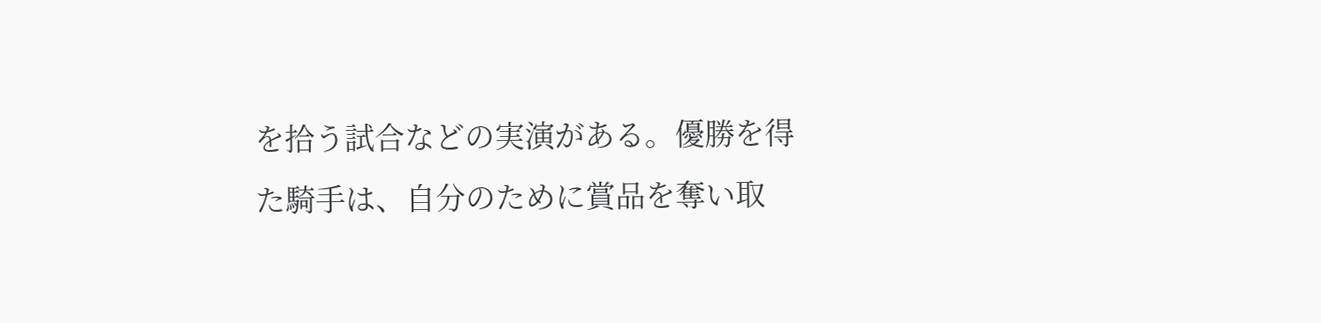を拾う試合などの実演がある。優勝を得た騎手は、自分のために賞品を奪い取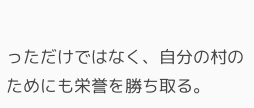っただけではなく、自分の村のためにも栄誉を勝ち取る。